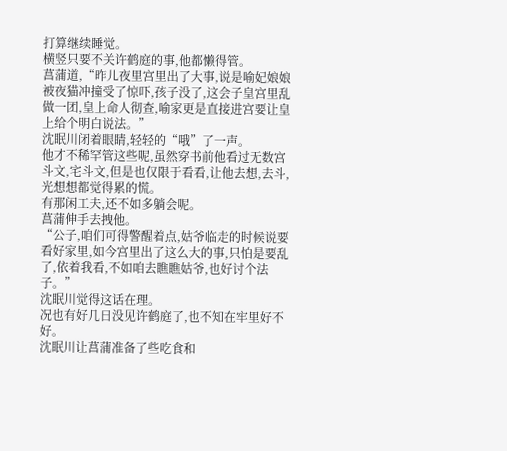打算继续睡觉。
横竖只要不关许鹤庭的事,他都懒得管。
菖蒲道,“昨儿夜里宫里出了大事,说是喻妃娘娘被夜猫冲撞受了惊吓,孩子没了,这会子皇宫里乱做一团,皇上命人彻查,喻家更是直接进宫要让皇上给个明白说法。”
沈眠川闭着眼睛,轻轻的“哦”了一声。
他才不稀罕管这些呢,虽然穿书前他看过无数宫斗文,宅斗文,但是也仅限于看看,让他去想,去斗,光想想都觉得累的慌。
有那闲工夫,还不如多躺会呢。
菖蒲伸手去拽他。
“公子,咱们可得警醒着点,姑爷临走的时候说要看好家里,如今宫里出了这么大的事,只怕是要乱了,依着我看,不如咱去瞧瞧姑爷,也好讨个法子。”
沈眠川觉得这话在理。
况也有好几日没见许鹤庭了,也不知在牢里好不好。
沈眠川让菖蒲准备了些吃食和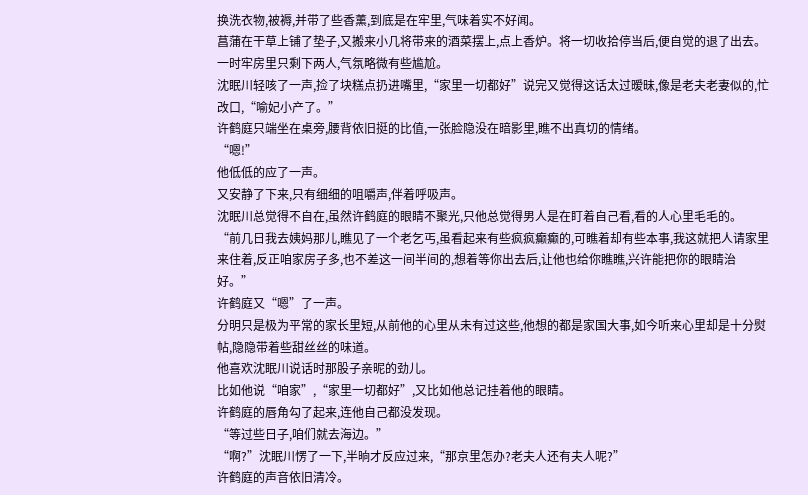换洗衣物,被褥,并带了些香薰,到底是在牢里,气味着实不好闻。
菖蒲在干草上铺了垫子,又搬来小几将带来的酒菜摆上,点上香炉。将一切收拾停当后,便自觉的退了出去。
一时牢房里只剩下两人,气氛略微有些尴尬。
沈眠川轻咳了一声,捡了块糕点扔进嘴里,“家里一切都好”说完又觉得这话太过暧昧,像是老夫老妻似的,忙改口,“喻妃小产了。”
许鹤庭只端坐在桌旁,腰背依旧挺的比值,一张脸隐没在暗影里,瞧不出真切的情绪。
“嗯!”
他低低的应了一声。
又安静了下来,只有细细的咀嚼声,伴着呼吸声。
沈眠川总觉得不自在,虽然许鹤庭的眼睛不聚光,只他总觉得男人是在盯着自己看,看的人心里毛毛的。
“前几日我去姨妈那儿,瞧见了一个老乞丐,虽看起来有些疯疯癫癫的,可瞧着却有些本事,我这就把人请家里来住着,反正咱家房子多,也不差这一间半间的,想着等你出去后,让他也给你瞧瞧,兴许能把你的眼睛治好。”
许鹤庭又“嗯”了一声。
分明只是极为平常的家长里短,从前他的心里从未有过这些,他想的都是家国大事,如今听来心里却是十分熨帖,隐隐带着些甜丝丝的味道。
他喜欢沈眠川说话时那股子亲昵的劲儿。
比如他说“咱家”,“家里一切都好”,又比如他总记挂着他的眼睛。
许鹤庭的唇角勾了起来,连他自己都没发现。
“等过些日子,咱们就去海边。”
“啊?”沈眠川愣了一下,半晌才反应过来,“那京里怎办?老夫人还有夫人呢?”
许鹤庭的声音依旧清冷。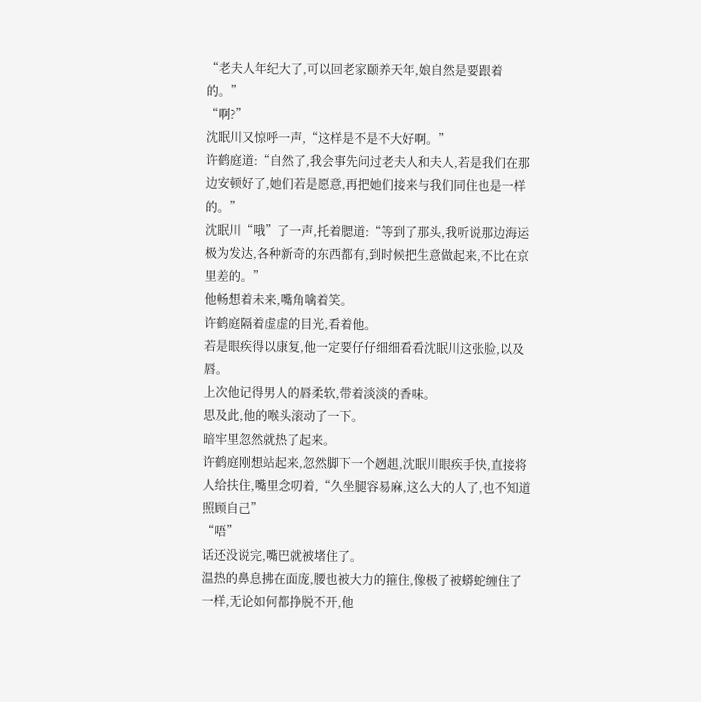“老夫人年纪大了,可以回老家颐养天年,娘自然是要跟着的。”
“啊?”
沈眠川又惊呼一声,“这样是不是不大好啊。”
许鹤庭道:“自然了,我会事先问过老夫人和夫人,若是我们在那边安顿好了,她们若是愿意,再把她们接来与我们同住也是一样的。”
沈眠川“哦”了一声,托着腮道:“等到了那头,我听说那边海运极为发达,各种新奇的东西都有,到时候把生意做起来,不比在京里差的。”
他畅想着未来,嘴角噙着笑。
许鹤庭隔着虚虚的目光,看着他。
若是眼疾得以康复,他一定要仔仔细细看看沈眠川这张脸,以及唇。
上次他记得男人的唇柔软,带着淡淡的香味。
思及此,他的喉头滚动了一下。
暗牢里忽然就热了起来。
许鹤庭刚想站起来,忽然脚下一个趔趄,沈眠川眼疾手快,直接将人给扶住,嘴里念叨着,“久坐腿容易麻,这么大的人了,也不知道照顾自己”
“唔”
话还没说完,嘴巴就被堵住了。
温热的鼻息拂在面庞,腰也被大力的箍住,像极了被蟒蛇缠住了一样,无论如何都挣脱不开,他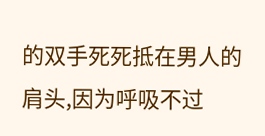的双手死死抵在男人的肩头,因为呼吸不过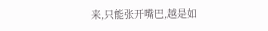来,只能张开嘴巴,越是如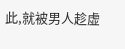此,就被男人趁虚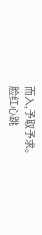而入,予取予求。
脸红心跳